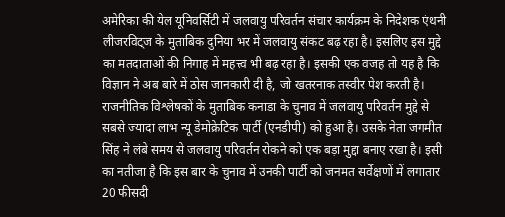अमेरिका की येल यूनिवर्सिटी में जलवायु परिवर्तन संचार कार्यक्रम के निदेशक एंथनी लीजरविट्ज के मुताबिक दुनिया भर में जलवायु संकट बढ़ रहा है। इसलिए इस मुद्दे का मतदाताओं की निगाह में महत्त्व भी बढ़ रहा है। इसकी एक वजह तो यह है कि विज्ञान ने अब बारे में ठोस जानकारी दी है, जो खतरनाक तस्वीर पेश करती है।
राजनीतिक विश्लेषकों के मुताबिक कनाडा के चुनाव में जलवायु परिवर्तन मुद्दे से सबसे ज्यादा लाभ न्यू डेमोक्रेटिक पार्टी (एनडीपी) को हुआ है। उसके नेता जगमीत सिंह ने लंबे समय से जलवायु परिवर्तन रोकने को एक बड़ा मुद्दा बनाए रखा है। इसी का नतीजा है कि इस बार के चुनाव में उनकी पार्टी को जनमत सर्वेक्षणों में लगातार 20 फीसदी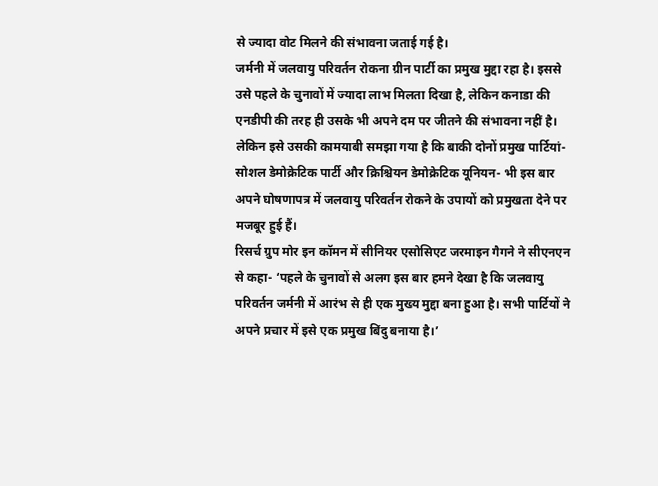से ज्यादा वोट मिलने की संभावना जताई गई है।
जर्मनी में जलवायु परिवर्तन रोकना ग्रीन पार्टी का प्रमुख मुद्दा रहा है। इससे उसे पहले के चुनावों में ज्यादा लाभ मिलता दिखा है, लेकिन कनाडा की एनडीपी की तरह ही उसके भी अपने दम पर जीतने की संभावना नहीं है। लेकिन इसे उसकी कामयाबी समझा गया है कि बाकी दोनों प्रमुख पार्टियां- सोशल डेमोक्रेटिक पार्टी और क्रिश्चियन डेमोक्रेटिक यूनियन- भी इस बार अपने घोषणापत्र में जलवायु परिवर्तन रोकने के उपायों को प्रमुखता देने पर मजबूर हुई हैं।
रिसर्च ग्रुप मोर इन कॉमन में सीनियर एसोसिएट जरमाइन गैगने ने सीएनएन से कहा- ‘पहले के चुनावों से अलग इस बार हमने देखा है कि जलवायु परिवर्तन जर्मनी में आरंभ से ही एक मुख्य मुद्दा बना हुआ है। सभी पार्टियों ने अपने प्रचार में इसे एक प्रमुख बिंदु बनाया है।’